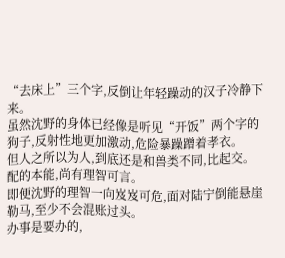“去床上”三个字,反倒让年轻躁动的汉子冷静下来。
虽然沈野的身体已经像是听见“开饭”两个字的狗子,反射性地更加激动,危险暴躁蹭着孝衣。
但人之所以为人,到底还是和兽类不同,比起交。配的本能,尚有理智可言。
即便沈野的理智一向岌岌可危,面对陆宁倒能悬崖勒马,至少不会混账过头。
办事是要办的,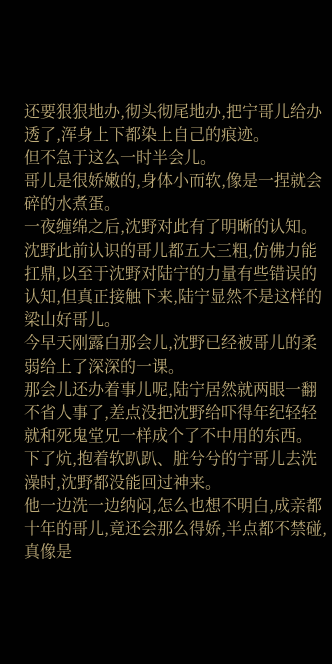还要狠狠地办,彻头彻尾地办,把宁哥儿给办透了,浑身上下都染上自己的痕迹。
但不急于这么一时半会儿。
哥儿是很娇嫩的,身体小而软,像是一捏就会碎的水煮蛋。
一夜缠绵之后,沈野对此有了明晰的认知。
沈野此前认识的哥儿都五大三粗,仿佛力能扛鼎,以至于沈野对陆宁的力量有些错误的认知,但真正接触下来,陆宁显然不是这样的梁山好哥儿。
今早天刚露白那会儿,沈野已经被哥儿的柔弱给上了深深的一课。
那会儿还办着事儿呢,陆宁居然就两眼一翻不省人事了,差点没把沈野给吓得年纪轻轻就和死鬼堂兄一样成个了不中用的东西。
下了炕,抱着软趴趴、脏兮兮的宁哥儿去洗澡时,沈野都没能回过神来。
他一边洗一边纳闷,怎么也想不明白,成亲都十年的哥儿,竟还会那么得娇,半点都不禁碰,真像是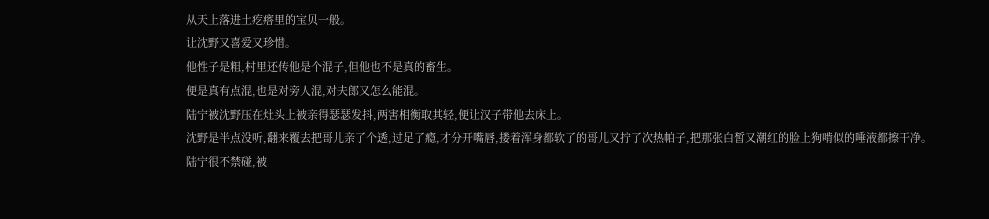从天上落进土疙瘩里的宝贝一般。
让沈野又喜爱又珍惜。
他性子是粗,村里还传他是个混子,但他也不是真的畜生。
便是真有点混,也是对旁人混,对夫郎又怎么能混。
陆宁被沈野压在灶头上被亲得瑟瑟发抖,两害相衡取其轻,便让汉子带他去床上。
沈野是半点没听,翻来覆去把哥儿亲了个透,过足了瘾,才分开嘴唇,搂着浑身都软了的哥儿又拧了次热帕子,把那张白皙又潮红的脸上狗啃似的唾液都擦干净。
陆宁很不禁碰,被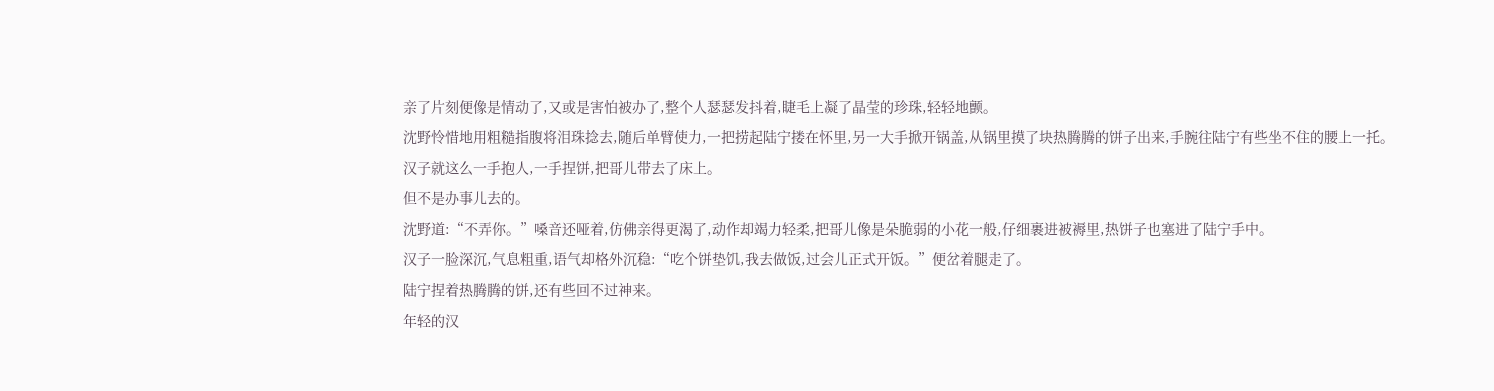亲了片刻便像是情动了,又或是害怕被办了,整个人瑟瑟发抖着,睫毛上凝了晶莹的珍珠,轻轻地颤。
沈野怜惜地用粗糙指腹将泪珠捻去,随后单臂使力,一把捞起陆宁搂在怀里,另一大手掀开锅盖,从锅里摸了块热腾腾的饼子出来,手腕往陆宁有些坐不住的腰上一托。
汉子就这么一手抱人,一手捏饼,把哥儿带去了床上。
但不是办事儿去的。
沈野道:“不弄你。”嗓音还哑着,仿佛亲得更渴了,动作却竭力轻柔,把哥儿像是朵脆弱的小花一般,仔细裹进被褥里,热饼子也塞进了陆宁手中。
汉子一脸深沉,气息粗重,语气却格外沉稳:“吃个饼垫饥,我去做饭,过会儿正式开饭。”便岔着腿走了。
陆宁捏着热腾腾的饼,还有些回不过神来。
年轻的汉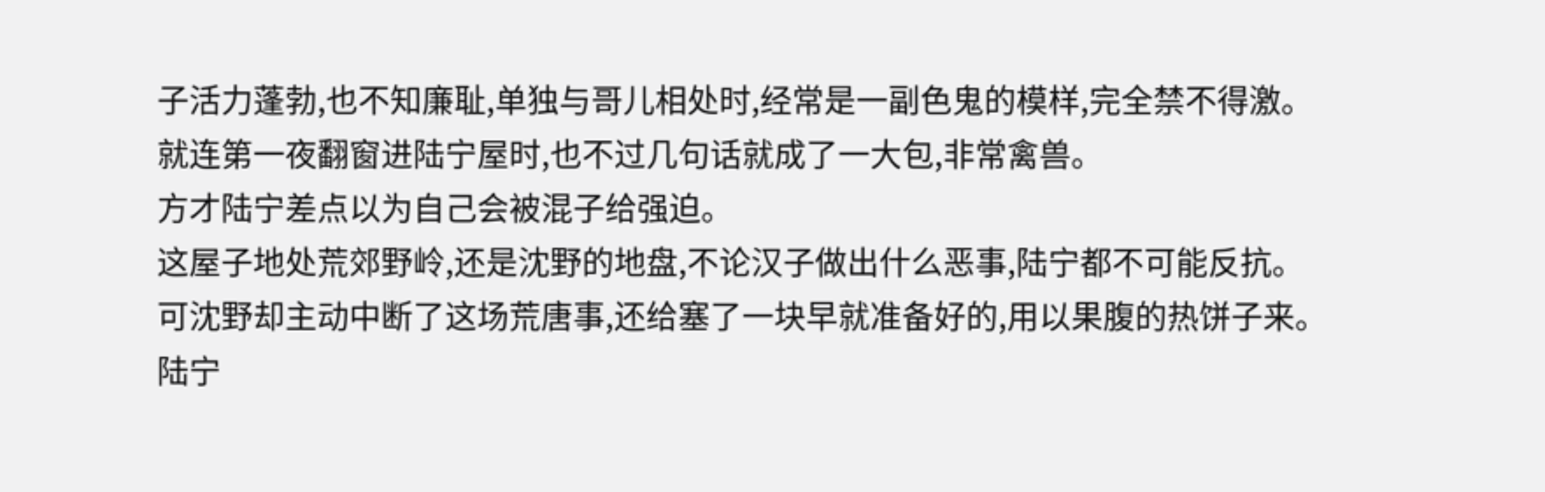子活力蓬勃,也不知廉耻,单独与哥儿相处时,经常是一副色鬼的模样,完全禁不得激。
就连第一夜翻窗进陆宁屋时,也不过几句话就成了一大包,非常禽兽。
方才陆宁差点以为自己会被混子给强迫。
这屋子地处荒郊野岭,还是沈野的地盘,不论汉子做出什么恶事,陆宁都不可能反抗。
可沈野却主动中断了这场荒唐事,还给塞了一块早就准备好的,用以果腹的热饼子来。
陆宁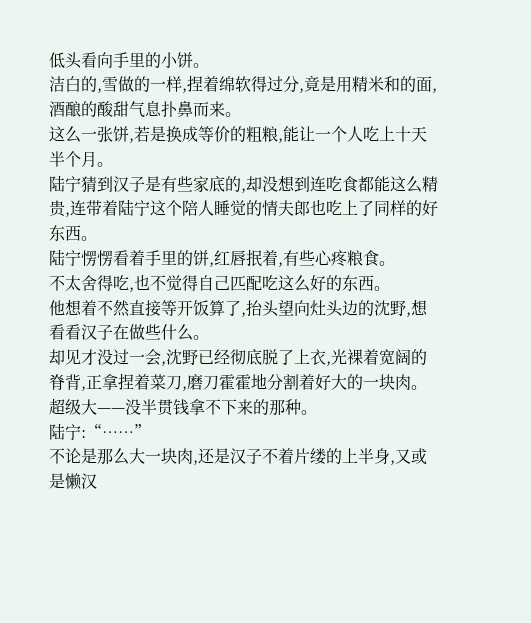低头看向手里的小饼。
洁白的,雪做的一样,捏着绵软得过分,竟是用精米和的面,酒酿的酸甜气息扑鼻而来。
这么一张饼,若是换成等价的粗粮,能让一个人吃上十天半个月。
陆宁猜到汉子是有些家底的,却没想到连吃食都能这么精贵,连带着陆宁这个陪人睡觉的情夫郎也吃上了同样的好东西。
陆宁愣愣看着手里的饼,红唇抿着,有些心疼粮食。
不太舍得吃,也不觉得自己匹配吃这么好的东西。
他想着不然直接等开饭算了,抬头望向灶头边的沈野,想看看汉子在做些什么。
却见才没过一会,沈野已经彻底脱了上衣,光裸着宽阔的脊背,正拿捏着菜刀,磨刀霍霍地分割着好大的一块肉。
超级大——没半贯钱拿不下来的那种。
陆宁:“……”
不论是那么大一块肉,还是汉子不着片缕的上半身,又或是懒汉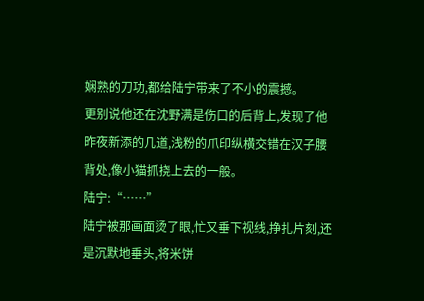娴熟的刀功,都给陆宁带来了不小的震撼。
更别说他还在沈野满是伤口的后背上,发现了他昨夜新添的几道,浅粉的爪印纵横交错在汉子腰背处,像小猫抓挠上去的一般。
陆宁:“……”
陆宁被那画面烫了眼,忙又垂下视线,挣扎片刻,还是沉默地垂头,将米饼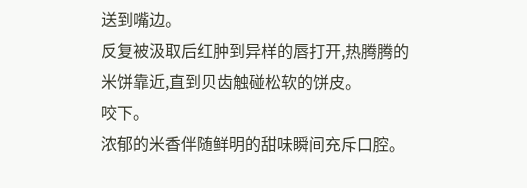送到嘴边。
反复被汲取后红肿到异样的唇打开,热腾腾的米饼靠近,直到贝齿触碰松软的饼皮。
咬下。
浓郁的米香伴随鲜明的甜味瞬间充斥口腔。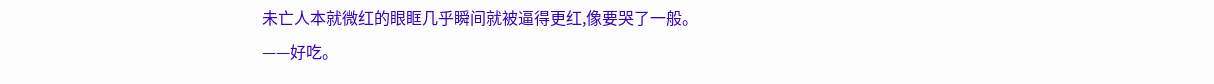未亡人本就微红的眼眶几乎瞬间就被逼得更红,像要哭了一般。
——好吃。